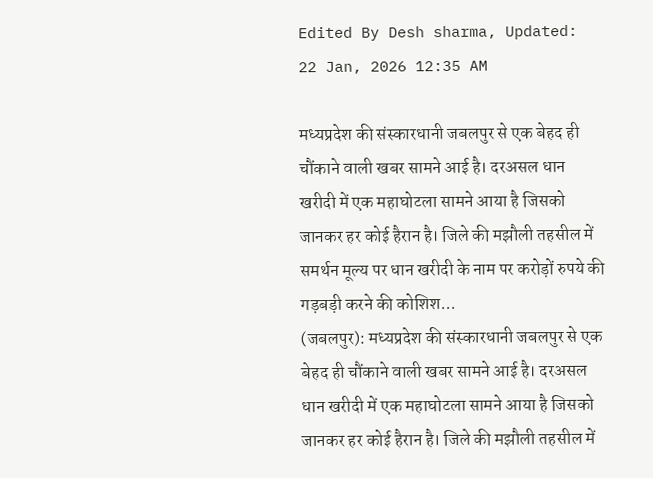Edited By Desh sharma, Updated: 22 Jan, 2026 12:35 AM

मध्यप्रदेश की संस्कारधानी जबलपुर से एक बेहद ही चौंकाने वाली खबर सामने आई है। दरअसल धान खरीदी में एक महाघोटला सामने आया है जिसको जानकर हर कोई हैरान है। जिले की मझौली तहसील में समर्थन मूल्य पर धान खरीदी के नाम पर करोड़ों रुपये की गड़बड़ी करने की कोशिश...
(जबलपुर): मध्यप्रदेश की संस्कारधानी जबलपुर से एक बेहद ही चौंकाने वाली खबर सामने आई है। दरअसल धान खरीदी में एक महाघोटला सामने आया है जिसको जानकर हर कोई हैरान है। जिले की मझौली तहसील में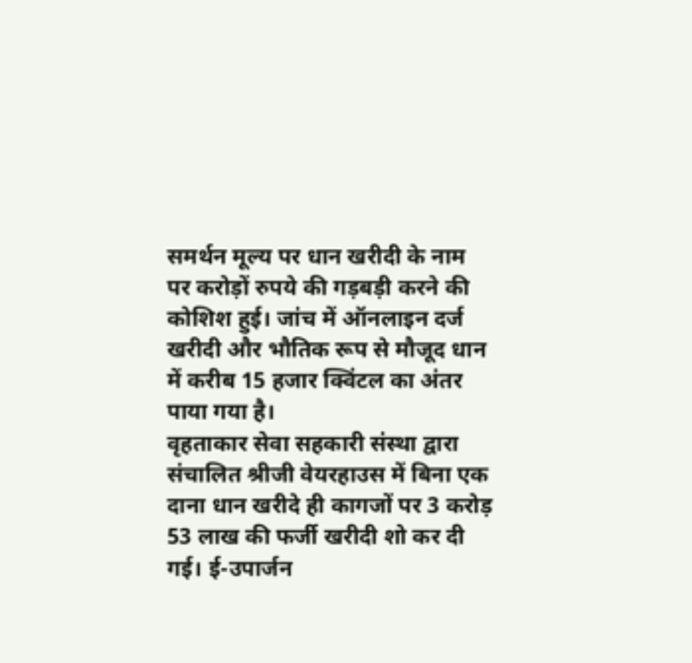समर्थन मूल्य पर धान खरीदी के नाम पर करोड़ों रुपये की गड़बड़ी करने की कोशिश हुई। जांच में ऑनलाइन दर्ज खरीदी और भौतिक रूप से मौजूद धान में करीब 15 हजार क्विंटल का अंतर पाया गया है।
वृहताकार सेवा सहकारी संस्था द्वारा संचालित श्रीजी वेयरहाउस में बिना एक दाना धान खरीदे ही कागजों पर 3 करोड़ 53 लाख की फर्जी खरीदी शो कर दी गई। ई-उपार्जन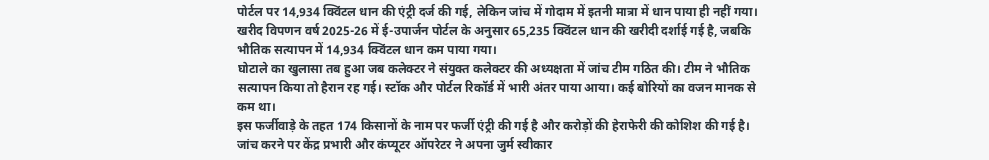पोर्टल पर 14,934 क्विंटल धान की एंट्री दर्ज की गई, लेकिन जांच में गोदाम में इतनी मात्रा में धान पाया ही नहीं गया। खरीद विपणन वर्ष 2025-26 में ई-उपार्जन पोर्टल के अनुसार 65,235 क्विंटल धान की खरीदी दर्शाई गई है, जबकि भौतिक सत्यापन में 14,934 क्विंटल धान कम पाया गया।
घोटाले का खुलासा तब हुआ जब कलेक्टर ने संयुक्त कलेक्टर की अध्यक्षता में जांच टीम गठित की। टीम ने भौतिक सत्यापन किया तो हैरान रह गई। स्टॉक और पोर्टल रिकॉर्ड में भारी अंतर पाया आया। कई बोरियों का वजन मानक से कम था।
इस फर्जीवाड़े के तहत 174 किसानों के नाम पर फर्जी एंट्री की गई है और करोड़ों की हेराफेरी की कोशिश की गई है। जांच करने पर केंद्र प्रभारी और कंप्यूटर ऑपरेटर ने अपना जुर्म स्वीकार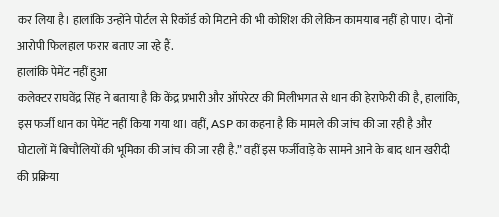कर लिया है। हालांकि उन्होंने पोर्टल से रिकॉर्ड को मिटाने की भी कोशिश की लेकिन कामयाब नहीं हो पाए। दोनों आरोपी फिलहाल फरार बताए जा रहे हैं.
हालांकि पेमेंट नहीं हुआ
कलेक्टर राघवेंद्र सिंह ने बताया है कि केंद्र प्रभारी और ऑपरेटर की मिलीभगत से धान की हेराफेरी की है, हालांकि, इस फर्जी धान का पेमेंट नहीं किया गया था। वहीं, ASP का कहना है कि मामले की जांच की जा रही है और घोटालों में बिचौलियों की भूमिका की जांच की जा रही है.” वहीं इस फर्जीवाड़े के सामने आने के बाद धान खरीदी की प्रक्रिया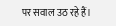पर सवाल उठ रहे हैं।